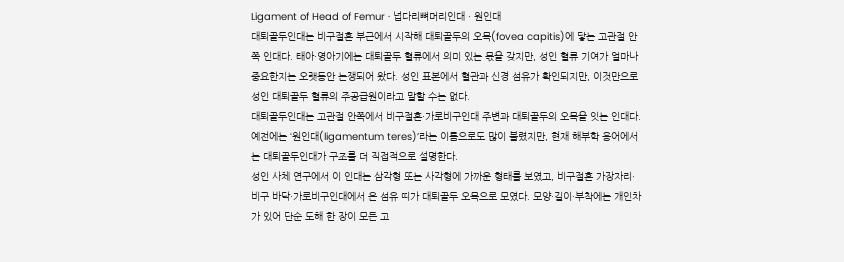Ligament of Head of Femur · 넙다리뼈머리인대 · 원인대
대퇴골두인대는 비구절흔 부근에서 시작해 대퇴골두의 오목(fovea capitis)에 닿는 고관절 안쪽 인대다. 태아·영아기에는 대퇴골두 혈류에서 의미 있는 몫을 갖지만, 성인 혈류 기여가 얼마나 중요한지는 오랫동안 논쟁되어 왔다. 성인 표본에서 혈관과 신경 섬유가 확인되지만, 이것만으로 성인 대퇴골두 혈류의 주공급원이라고 말할 수는 없다.
대퇴골두인대는 고관절 안쪽에서 비구절흔·가로비구인대 주변과 대퇴골두의 오목을 잇는 인대다. 예전에는 ‘원인대(ligamentum teres)’라는 이름으로도 많이 불렸지만, 현재 해부학 용어에서는 대퇴골두인대가 구조를 더 직접적으로 설명한다.
성인 사체 연구에서 이 인대는 삼각형 또는 사각형에 가까운 형태를 보였고, 비구절흔 가장자리·비구 바닥·가로비구인대에서 온 섬유 띠가 대퇴골두 오목으로 모였다. 모양·길이·부착에는 개인차가 있어 단순 도해 한 장이 모든 고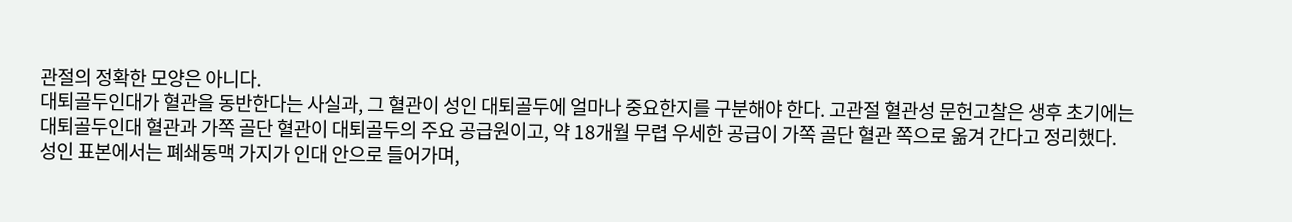관절의 정확한 모양은 아니다.
대퇴골두인대가 혈관을 동반한다는 사실과, 그 혈관이 성인 대퇴골두에 얼마나 중요한지를 구분해야 한다. 고관절 혈관성 문헌고찰은 생후 초기에는 대퇴골두인대 혈관과 가쪽 골단 혈관이 대퇴골두의 주요 공급원이고, 약 18개월 무렵 우세한 공급이 가쪽 골단 혈관 쪽으로 옮겨 간다고 정리했다.
성인 표본에서는 폐쇄동맥 가지가 인대 안으로 들어가며,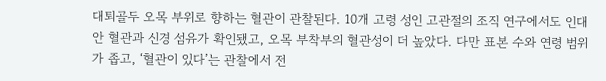대퇴골두 오목 부위로 향하는 혈관이 관찰된다. 10개 고령 성인 고관절의 조직 연구에서도 인대 안 혈관과 신경 섬유가 확인됐고, 오목 부착부의 혈관성이 더 높았다. 다만 표본 수와 연령 범위가 좁고, ‘혈관이 있다’는 관찰에서 전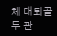체 대퇴골두 관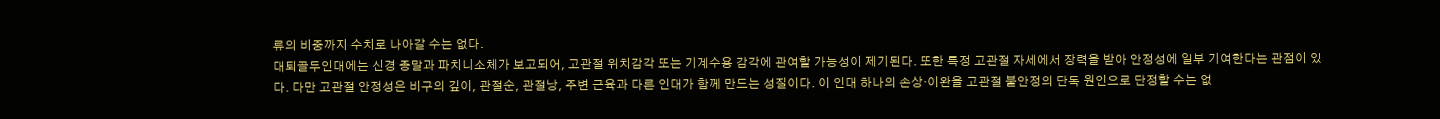류의 비중까지 수치로 나아갈 수는 없다.
대퇴골두인대에는 신경 종말과 파치니소체가 보고되어, 고관절 위치감각 또는 기계수용 감각에 관여할 가능성이 제기된다. 또한 특정 고관절 자세에서 장력을 받아 안정성에 일부 기여한다는 관점이 있다. 다만 고관절 안정성은 비구의 깊이, 관절순, 관절낭, 주변 근육과 다른 인대가 함께 만드는 성질이다. 이 인대 하나의 손상·이완을 고관절 불안정의 단독 원인으로 단정할 수는 없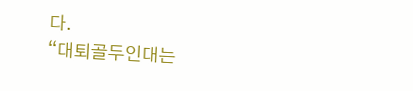다.
“대퇴골두인대는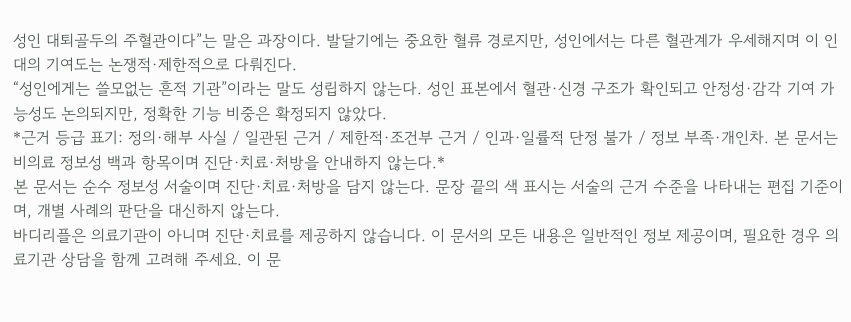성인 대퇴골두의 주혈관이다”는 말은 과장이다. 발달기에는 중요한 혈류 경로지만, 성인에서는 다른 혈관계가 우세해지며 이 인대의 기여도는 논쟁적·제한적으로 다뤄진다.
“성인에게는 쓸모없는 흔적 기관”이라는 말도 성립하지 않는다. 성인 표본에서 혈관·신경 구조가 확인되고 안정성·감각 기여 가능성도 논의되지만, 정확한 기능 비중은 확정되지 않았다.
*근거 등급 표기: 정의·해부 사실 / 일관된 근거 / 제한적·조건부 근거 / 인과·일률적 단정 불가 / 정보 부족·개인차. 본 문서는 비의료 정보성 백과 항목이며 진단·치료·처방을 안내하지 않는다.*
본 문서는 순수 정보성 서술이며 진단·치료·처방을 담지 않는다. 문장 끝의 색 표시는 서술의 근거 수준을 나타내는 편집 기준이며, 개별 사례의 판단을 대신하지 않는다.
바디리플은 의료기관이 아니며 진단·치료를 제공하지 않습니다. 이 문서의 모든 내용은 일반적인 정보 제공이며, 필요한 경우 의료기관 상담을 함께 고려해 주세요. 이 문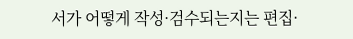서가 어떻게 작성·검수되는지는 편집·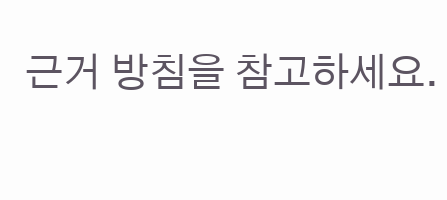근거 방침을 참고하세요.